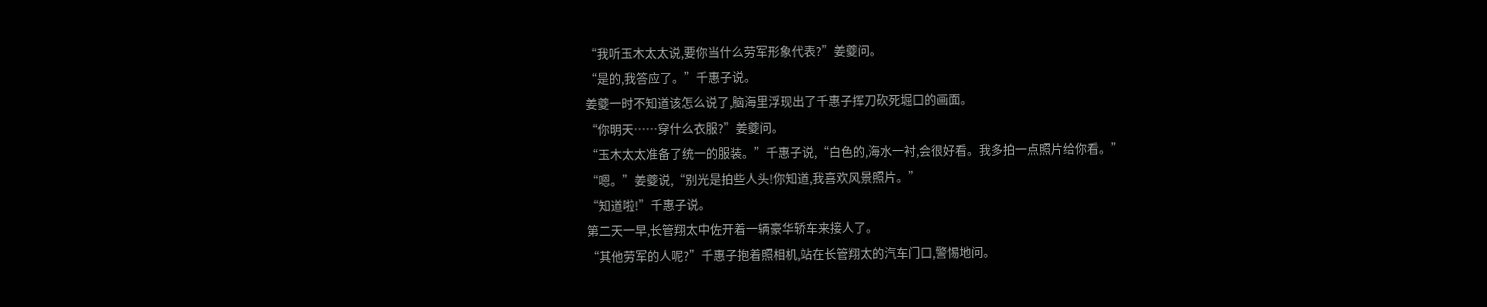“我听玉木太太说,要你当什么劳军形象代表?”姜夔问。
“是的,我答应了。”千惠子说。
姜夔一时不知道该怎么说了,脑海里浮现出了千惠子挥刀砍死堀口的画面。
“你明天……穿什么衣服?”姜夔问。
“玉木太太准备了统一的服装。”千惠子说,“白色的,海水一衬,会很好看。我多拍一点照片给你看。”
“嗯。”姜夔说,“别光是拍些人头!你知道,我喜欢风景照片。”
“知道啦!”千惠子说。
第二天一早,长管翔太中佐开着一辆豪华轿车来接人了。
“其他劳军的人呢?”千惠子抱着照相机,站在长管翔太的汽车门口,警惕地问。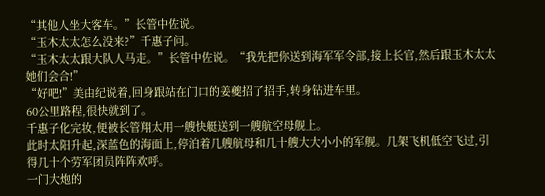“其他人坐大客车。”长管中佐说。
“玉木太太怎么没来?”千惠子问。
“玉木太太跟大队人马走。”长管中佐说。“我先把你送到海军军令部,接上长官,然后跟玉木太太她们会合!”
“好吧!”美由纪说着,回身跟站在门口的姜夔招了招手,转身钻进车里。
60公里路程,很快就到了。
千惠子化完妆,便被长管翔太用一艘快艇送到一艘航空母舰上。
此时太阳升起,深蓝色的海面上,停泊着几艘航母和几十艘大大小小的军舰。几架飞机低空飞过,引得几十个劳军团员阵阵欢呼。
一门大炮的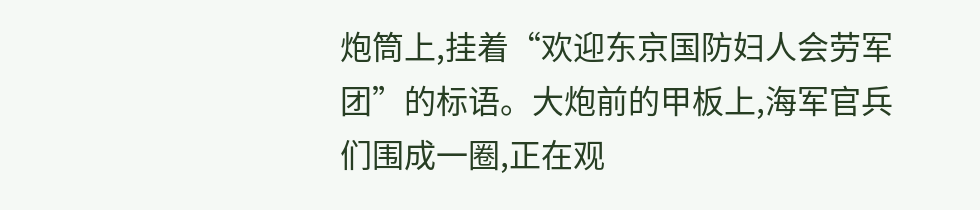炮筒上,挂着“欢迎东京国防妇人会劳军团”的标语。大炮前的甲板上,海军官兵们围成一圈,正在观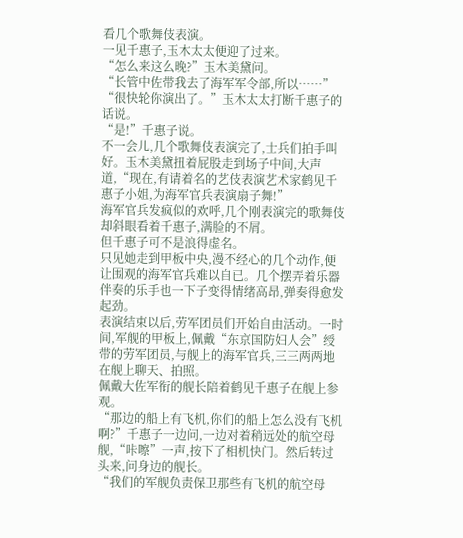看几个歌舞伎表演。
一见千惠子,玉木太太便迎了过来。
“怎么来这么晚?”玉木美黛问。
“长管中佐带我去了海军军令部,所以……”
“很快轮你演出了。”玉木太太打断千惠子的话说。
“是!”千惠子说。
不一会儿,几个歌舞伎表演完了,士兵们拍手叫好。玉木美黛扭着屁股走到场子中间,大声道,“现在,有请着名的艺伎表演艺术家鹤见千惠子小姐,为海军官兵表演扇子舞!”
海军官兵发疯似的欢呼,几个刚表演完的歌舞伎却斜眼看着千惠子,满脸的不屑。
但千惠子可不是浪得虚名。
只见她走到甲板中央,漫不经心的几个动作,便让围观的海军官兵难以自已。几个摆弄着乐器伴奏的乐手也一下子变得情绪高昂,弹奏得愈发起劲。
表演结束以后,劳军团员们开始自由活动。一时间,军舰的甲板上,佩戴“东京国防妇人会”绶带的劳军团员,与舰上的海军官兵,三三两两地在舰上聊天、拍照。
佩戴大佐军衔的舰长陪着鹤见千惠子在舰上参观。
“那边的船上有飞机,你们的船上怎么没有飞机啊?”千惠子一边问,一边对着稍远处的航空母舰,“咔嚓”一声,按下了相机快门。然后转过头来,问身边的舰长。
“我们的军舰负责保卫那些有飞机的航空母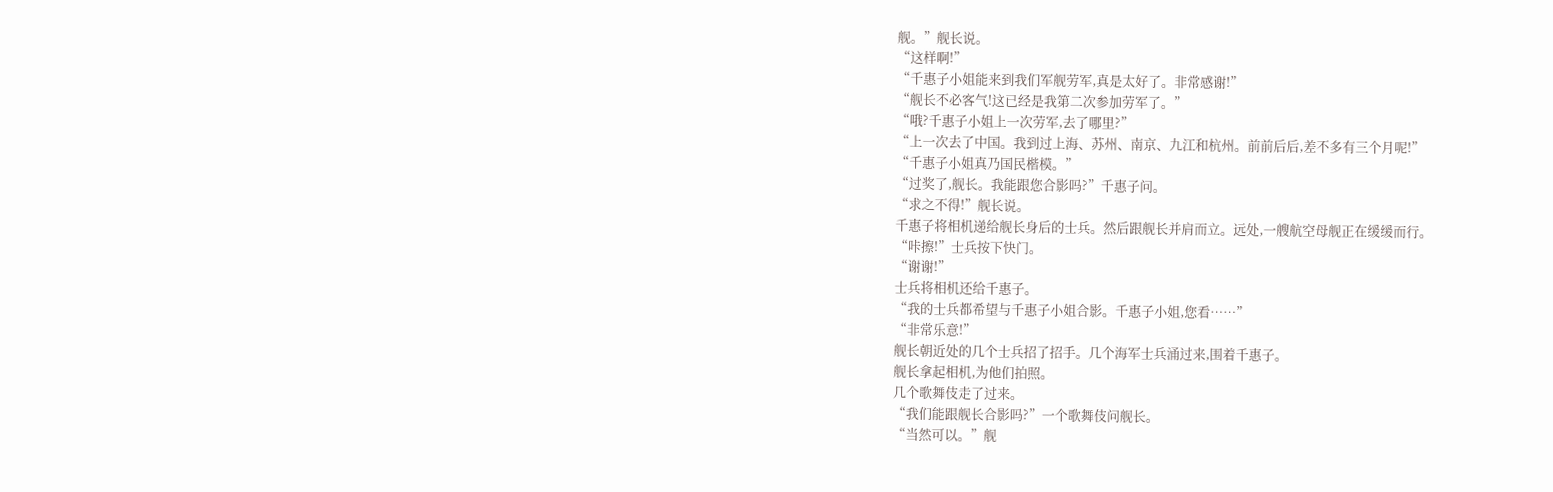舰。”舰长说。
“这样啊!”
“千惠子小姐能来到我们军舰劳军,真是太好了。非常感谢!”
“舰长不必客气!这已经是我第二次参加劳军了。”
“哦?千惠子小姐上一次劳军,去了哪里?”
“上一次去了中国。我到过上海、苏州、南京、九江和杭州。前前后后,差不多有三个月呢!”
“千惠子小姐真乃国民楷模。”
“过奖了,舰长。我能跟您合影吗?”千惠子问。
“求之不得!”舰长说。
千惠子将相机递给舰长身后的士兵。然后跟舰长并肩而立。远处,一艘航空母舰正在缓缓而行。
“咔擦!”士兵按下快门。
“谢谢!”
士兵将相机还给千惠子。
“我的士兵都希望与千惠子小姐合影。千惠子小姐,您看……”
“非常乐意!”
舰长朝近处的几个士兵招了招手。几个海军士兵涌过来,围着千惠子。
舰长拿起相机,为他们拍照。
几个歌舞伎走了过来。
“我们能跟舰长合影吗?”一个歌舞伎问舰长。
“当然可以。”舰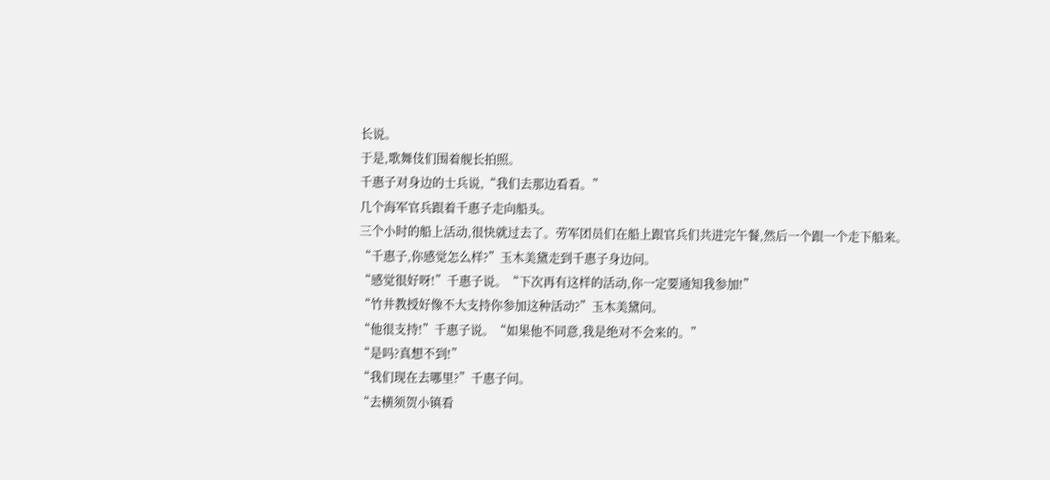长说。
于是,歌舞伎们围着舰长拍照。
千惠子对身边的士兵说,“我们去那边看看。”
几个海军官兵跟着千惠子走向船头。
三个小时的船上活动,很快就过去了。劳军团员们在船上跟官兵们共进完午餐,然后一个跟一个走下船来。
“千惠子,你感觉怎么样?”玉木美黛走到千惠子身边问。
“感觉很好呀!”千惠子说。“下次再有这样的活动,你一定要通知我参加!”
“竹井教授好像不大支持你参加这种活动?”玉木美黛问。
“他很支持!”千惠子说。“如果他不同意,我是绝对不会来的。”
“是吗?真想不到!”
“我们现在去哪里?”千惠子问。
“去横须贺小镇看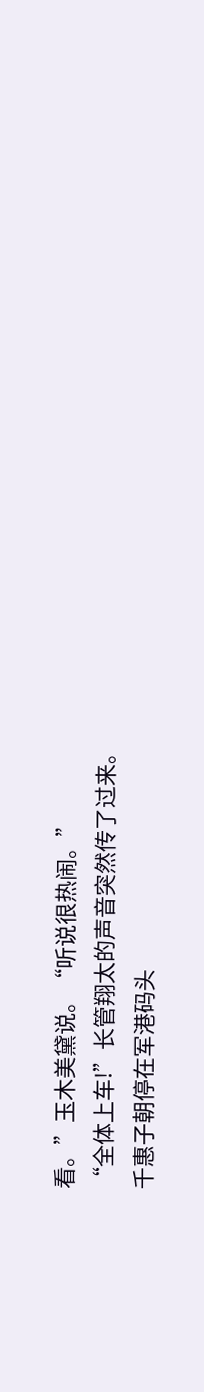看。”玉木美黛说。“听说很热闹。”
“全体上车!”长管翔太的声音突然传了过来。
千惠子朝停在军港码头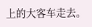上的大客车走去。